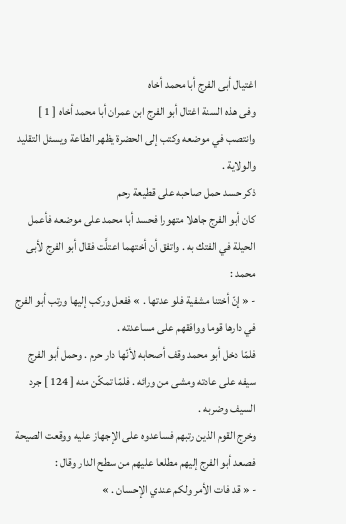اغتيال أبى الفرج أبا محمد أخاه
وفى هذه السنة اغتال أبو الفرج ابن عمران أبا محمد أخاه [ 1 ] وانتصب في موضعه وكتب إلى الحضرة يظهر الطاعة ويسئل التقليد والولاية .
ذكر حسد حمل صاحبه على قطيعة رحم
كان أبو الفرج جاهلا متهورا فحسد أبا محمد على موضعه فأعمل الحيلة في الفتك به . واتفق أن أختهما اعتلَّت فقال أبو الفرج لأبى محمد :
- « إنّ أختنا مشفية فلو عدتها . » ففعل وركب إليها ورتب أبو الفرج في دارها قوما ووافقهم على مساعدته .
فلمّا دخل أبو محمد وقف أصحابه لأنّها دار حرم . وحمل أبو الفرج سيفه على عادته ومشى من ورائه . فلمّا تمكّن منه [ 124 ] جرد السيف وضربه .
وخرج القوم الذين رتبهم فساعدوه على الإجهاز عليه ووقعت الصيحة فصعد أبو الفرج إليهم مطلعا عليهم من سطح الدار وقال :
- « قد فات الأمر ولكم عندي الإحسان . »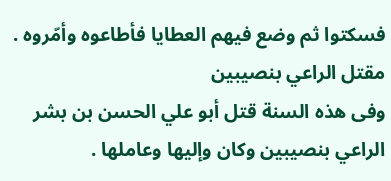فسكتوا ثم وضع فيهم العطايا فأطاعوه وأمّروه .
مقتل الراعي بنصيبين
وفى هذه السنة قتل أبو علي الحسن بن بشر الراعي بنصيبين وكان وإليها وعاملها .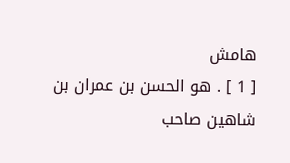هامش
[ 1 ] . هو الحسن بن عمران بن شاهين صاحب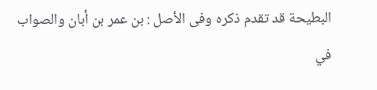البطيحة قد تقدم ذكره وفى الأصل : بن عمر بن أبان والصواب في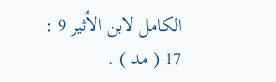الكامل لابن الأثير 9 : 17 ( مد ) .